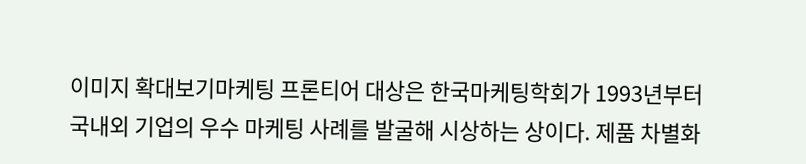이미지 확대보기마케팅 프론티어 대상은 한국마케팅학회가 1993년부터 국내외 기업의 우수 마케팅 사례를 발굴해 시상하는 상이다. 제품 차별화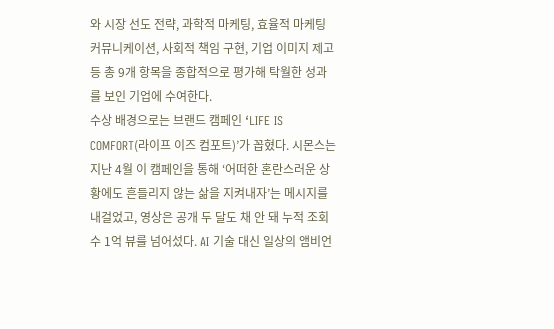와 시장 선도 전략, 과학적 마케팅, 효율적 마케팅 커뮤니케이션, 사회적 책임 구현, 기업 이미지 제고 등 총 9개 항목을 종합적으로 평가해 탁월한 성과를 보인 기업에 수여한다.
수상 배경으로는 브랜드 캠페인 ‘LIFE IS COMFORT(라이프 이즈 컴포트)’가 꼽혔다. 시몬스는 지난 4월 이 캠페인을 통해 ‘어떠한 혼란스러운 상황에도 흔들리지 않는 삶을 지켜내자’는 메시지를 내걸었고, 영상은 공개 두 달도 채 안 돼 누적 조회수 1억 뷰를 넘어섰다. AI 기술 대신 일상의 앰비언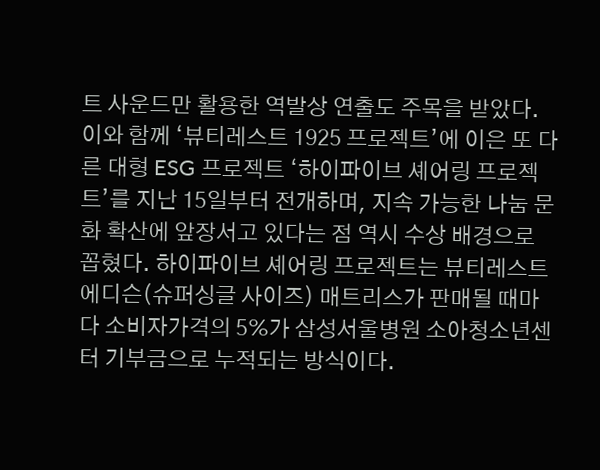트 사운드만 활용한 역발상 연출도 주목을 받았다.
이와 함께 ‘뷰티레스트 1925 프로젝트’에 이은 또 다른 대형 ESG 프로젝트 ‘하이파이브 셰어링 프로젝트’를 지난 15일부터 전개하며, 지속 가능한 나눔 문화 확산에 앞장서고 있다는 점 역시 수상 배경으로 꼽혔다. 하이파이브 셰어링 프로젝트는 뷰티레스트 에디슨(슈퍼싱글 사이즈) 매트리스가 판매될 때마다 소비자가격의 5%가 삼성서울병원 소아청소년센터 기부금으로 누적되는 방식이다.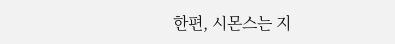한편, 시몬스는 지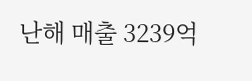난해 매출 3239억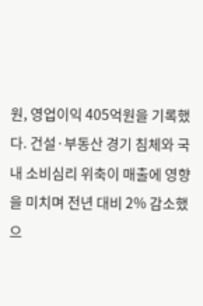원, 영업이익 405억원을 기록했다. 건설·부동산 경기 침체와 국내 소비심리 위축이 매출에 영향을 미치며 전년 대비 2% 감소했으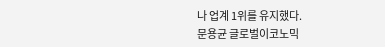나 업계 1위를 유지했다.
문용균 글로벌이코노믹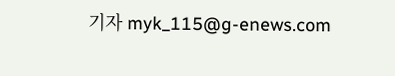기자 myk_115@g-enews.com